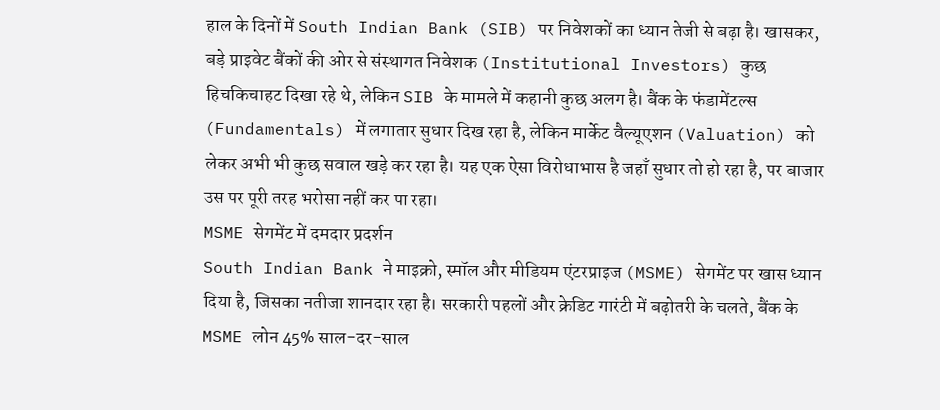हाल के दिनों में South Indian Bank (SIB) पर निवेशकों का ध्यान तेजी से बढ़ा है। खासकर, बड़े प्राइवेट बैंकों की ओर से संस्थागत निवेशक (Institutional Investors) कुछ हिचकिचाहट दिखा रहे थे, लेकिन SIB के मामले में कहानी कुछ अलग है। बैंक के फंडामेंटल्स (Fundamentals) में लगातार सुधार दिख रहा है, लेकिन मार्केट वैल्यूएशन (Valuation) को लेकर अभी भी कुछ सवाल खड़े कर रहा है। यह एक ऐसा विरोधाभास है जहाँ सुधार तो हो रहा है, पर बाजार उस पर पूरी तरह भरोसा नहीं कर पा रहा।
MSME सेगमेंट में दमदार प्रदर्शन
South Indian Bank ने माइक्रो, स्मॉल और मीडियम एंटरप्राइज (MSME) सेगमेंट पर खास ध्यान दिया है, जिसका नतीजा शानदार रहा है। सरकारी पहलों और क्रेडिट गारंटी में बढ़ोतरी के चलते, बैंक के MSME लोन 45% साल-दर-साल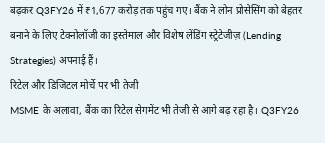बढ़कर Q3FY26 में ₹1,677 करोड़ तक पहुंच गए। बैंक ने लोन प्रोसेसिंग को बेहतर बनाने के लिए टेक्नोलॉजी का इस्तेमाल और विशेष लेंडिंग स्ट्रेटेजीज़ (Lending Strategies) अपनाई हैं।
रिटेल और डिजिटल मोर्चे पर भी तेजी
MSME के अलावा, बैंक का रिटेल सेगमेंट भी तेजी से आगे बढ़ रहा है। Q3FY26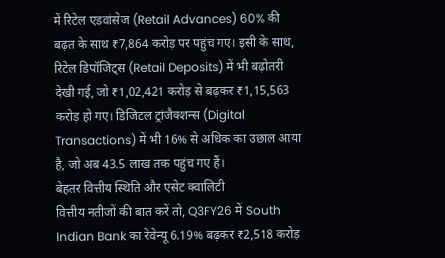में रिटेल एडवांसेज (Retail Advances) 60% की बढ़त के साथ ₹7,864 करोड़ पर पहुंच गए। इसी के साथ, रिटेल डिपॉजिट्स (Retail Deposits) में भी बढ़ोतरी देखी गई, जो ₹1,02,421 करोड़ से बढ़कर ₹1,15,563 करोड़ हो गए। डिजिटल ट्रांजैक्शन्स (Digital Transactions) में भी 16% से अधिक का उछाल आया है, जो अब 43.5 लाख तक पहुंच गए हैं।
बेहतर वित्तीय स्थिति और एसेट क्वालिटी
वित्तीय नतीजों की बात करें तो, Q3FY26 में South Indian Bank का रेवेन्यू 6.19% बढ़कर ₹2,518 करोड़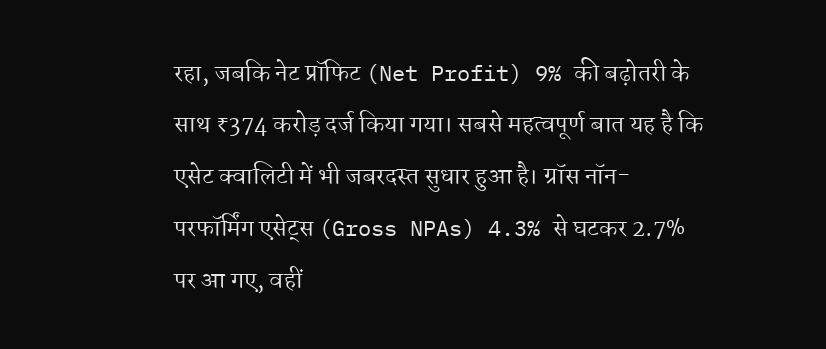रहा, जबकि नेट प्रॉफिट (Net Profit) 9% की बढ़ोतरी के साथ ₹374 करोड़ दर्ज किया गया। सबसे महत्वपूर्ण बात यह है कि एसेट क्वालिटी में भी जबरदस्त सुधार हुआ है। ग्रॉस नॉन-परफॉर्मिंग एसेट्स (Gross NPAs) 4.3% से घटकर 2.7% पर आ गए, वहीं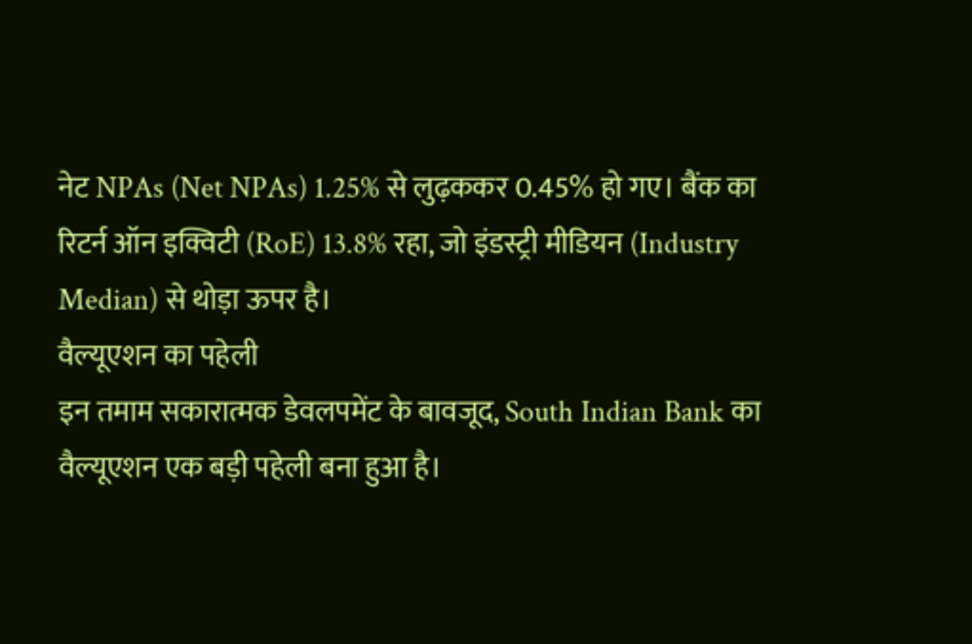नेट NPAs (Net NPAs) 1.25% से लुढ़ककर 0.45% हो गए। बैंक का रिटर्न ऑन इक्विटी (RoE) 13.8% रहा, जो इंडस्ट्री मीडियन (Industry Median) से थोड़ा ऊपर है।
वैल्यूएशन का पहेली
इन तमाम सकारात्मक डेवलपमेंट के बावजूद, South Indian Bank का वैल्यूएशन एक बड़ी पहेली बना हुआ है।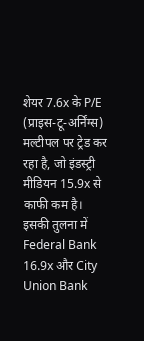शेयर 7.6x के P/E (प्राइस-टू-अर्निंग्स) मल्टीपल पर ट्रेड कर रहा है, जो इंडस्ट्री मीडियन 15.9x से काफी कम है। इसकी तुलना में Federal Bank 16.9x और City Union Bank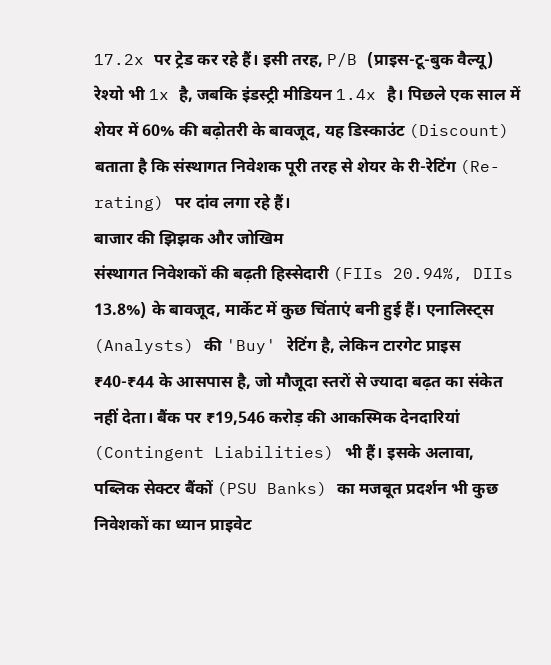17.2x पर ट्रेड कर रहे हैं। इसी तरह, P/B (प्राइस-टू-बुक वैल्यू) रेश्यो भी 1x है, जबकि इंडस्ट्री मीडियन 1.4x है। पिछले एक साल में शेयर में 60% की बढ़ोतरी के बावजूद, यह डिस्काउंट (Discount) बताता है कि संस्थागत निवेशक पूरी तरह से शेयर के री-रेटिंग (Re-rating) पर दांव लगा रहे हैं।
बाजार की झिझक और जोखिम
संस्थागत निवेशकों की बढ़ती हिस्सेदारी (FIIs 20.94%, DIIs 13.8%) के बावजूद, मार्केट में कुछ चिंताएं बनी हुई हैं। एनालिस्ट्स (Analysts) की 'Buy' रेटिंग है, लेकिन टारगेट प्राइस ₹40-₹44 के आसपास है, जो मौजूदा स्तरों से ज्यादा बढ़त का संकेत नहीं देता। बैंक पर ₹19,546 करोड़ की आकस्मिक देनदारियां (Contingent Liabilities) भी हैं। इसके अलावा, पब्लिक सेक्टर बैंकों (PSU Banks) का मजबूत प्रदर्शन भी कुछ निवेशकों का ध्यान प्राइवेट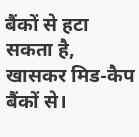बैंकों से हटा सकता है, खासकर मिड-कैप बैंकों से।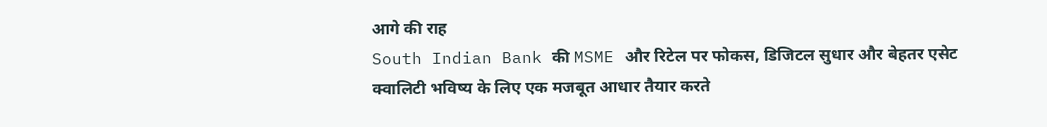आगे की राह
South Indian Bank की MSME और रिटेल पर फोकस, डिजिटल सुधार और बेहतर एसेट क्वालिटी भविष्य के लिए एक मजबूत आधार तैयार करते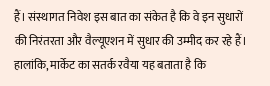हैं। संस्थागत निवेश इस बात का संकेत है कि वे इन सुधारों की निरंतरता और वैल्यूएशन में सुधार की उम्मीद कर रहे हैं। हालांकि, मार्केट का सतर्क रवैया यह बताता है कि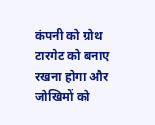कंपनी को ग्रोथ टारगेट को बनाए रखना होगा और जोखिमों को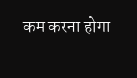कम करना होगा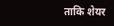ताकि शेयर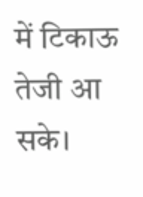में टिकाऊ तेजी आ सके।